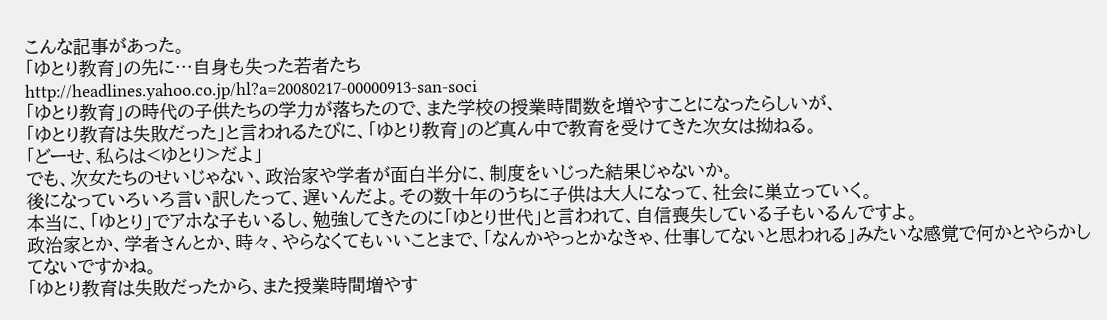こんな記事があった。
「ゆとり教育」の先に…自身も失った若者たち
http://headlines.yahoo.co.jp/hl?a=20080217-00000913-san-soci
「ゆとり教育」の時代の子供たちの学力が落ちたので、また学校の授業時間数を増やすことになったらしいが、
「ゆとり教育は失敗だった」と言われるたびに、「ゆとり教育」のど真ん中で教育を受けてきた次女は拗ねる。
「どーせ、私らは<ゆとり>だよ」
でも、次女たちのせいじゃない、政治家や学者が面白半分に、制度をいじった結果じゃないか。
後になっていろいろ言い訳したって、遅いんだよ。その数十年のうちに子供は大人になって、社会に巣立っていく。
本当に、「ゆとり」でアホな子もいるし、勉強してきたのに「ゆとり世代」と言われて、自信喪失している子もいるんですよ。
政治家とか、学者さんとか、時々、やらなくてもいいことまで、「なんかやっとかなきゃ、仕事してないと思われる」みたいな感覚で何かとやらかしてないですかね。
「ゆとり教育は失敗だったから、また授業時間増やす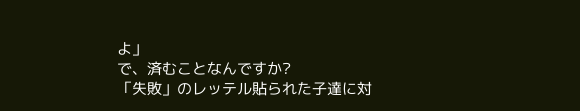よ」
で、済むことなんですか?
「失敗」のレッテル貼られた子達に対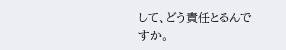して、どう責任とるんですか。